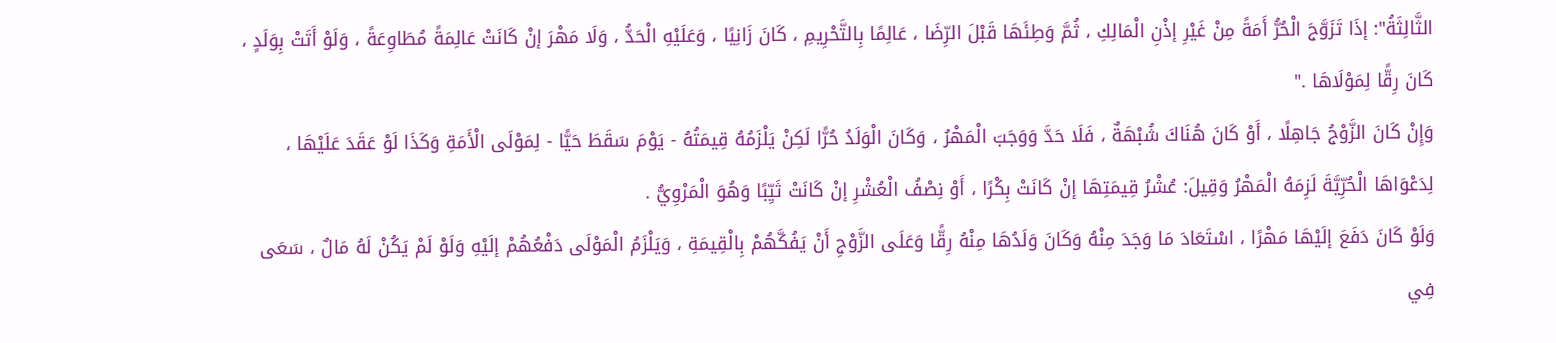الثَّالِثَةُ": إذَا تَزَوَّجَ الْحُرُّ أَمَةً مِنْ غَيْرِ إذْنِ الْمَالِكِ ، ثُمَّ وَطِئَهَا قَبْلَ الرِّضَا ، عَالِمًا بِالتَّحْرِيمِ ، كَانَ زَانِيًا ، وَعَلَيْهِ الْحَدُّ ، وَلَا مَهْرَ إنْ كَانَتْ عَالِمَةً مُطَاوِعَةً ، وَلَوْ أَتَتْ بِوَلَدٍ ، كَانَ رِقًّا لِمَوْلَاهَا ."
وَإِنْ كَانَ الزَّوْجُ جَاهِلًا ، أَوْ كَانَ هُنَاكَ شُبْهَةٌ ، فَلَا حَدَّ وَوَجَبَ الْمَهْرُ ، وَكَانَ الْوَلَدُ حُرًّا لَكِنْ يَلْزَمُهُ قِيمَتُهُ - يَوْمَ سَقَطَ حَيًّا - لِمَوْلَى الْأَمَةِ وَكَذَا لَوْ عَقَدَ عَلَيْهَا ، لِدَعْوَاهَا الْحُرِّيَّةَ لَزِمَهُ الْمَهْرُ وَقِيلَ: عُشْرُ قِيمَتِهَا إنْ كَانَتْ بِكْرًا ، أَوْ نِصْفُ الْعُشْرِ إنْ كَانَتْ ثَيِّبًا وَهُوَ الْمَرْوِيُّ .
وَلَوْ كَانَ دَفَعَ إلَيْهَا مَهْرًا ، اسْتَعَادَ مَا وَجَدَ مِنْهُ وَكَانَ وَلَدُهَا مِنْهُ رِقًّا وَعَلَى الزَّوْجِ أَنْ يَفُكَّهُمْ بِالْقِيمَةِ ، وَيَلْزَمُ الْمَوْلَى دَفْعُهُمْ إلَيْهِ وَلَوْ لَمْ يَكُنْ لَهُ مَالٌ ، سَعَى فِي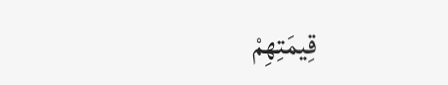قِيمَتِهِمْ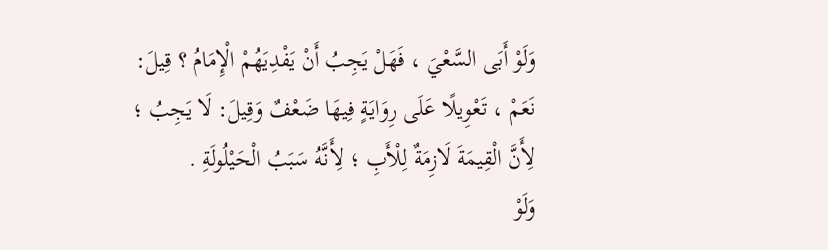وَلَوْ أَبَى السَّعْيَ ، فَهَلْ يَجِبُ أَنْ يَفْدِيَهُمْ الْإِمَامُ ؟ قِيلَ: نَعَمْ ، تَعْوِيلًا عَلَى رِوَايَةٍ فِيهَا ضَعْفٌ وَقِيلَ: لَا يَجِبُ ؛ لِأَنَّ الْقِيمَةَ لَازِمَةٌ لِلْأَبِ ؛ لِأَنَّهُ سَبَبُ الْحَيْلُولَةِ .
وَلَوْ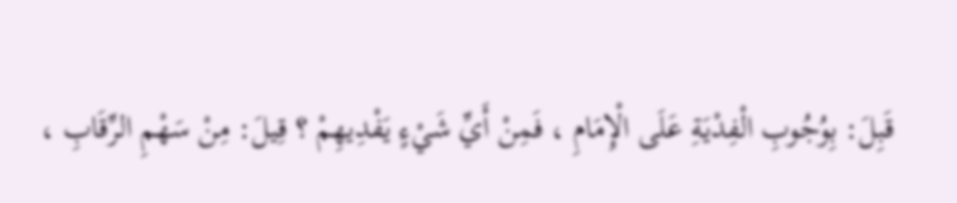قَبِلَ: بِوُجُوبِ الْفِدْيَةِ عَلَى الْإِمَامِ ، فَمِنْ أَيِّ شَيْءٍ يَفْدِيهِمْ ؟ قِيلَ: مِنْ سَهْمِ الرِّقَابِ ،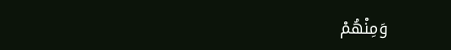وَمِنْهُمْ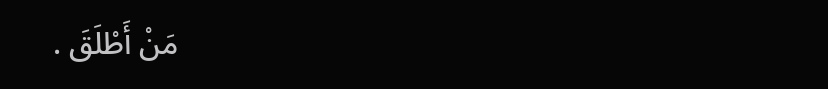مَنْ أَطْلَقَ .